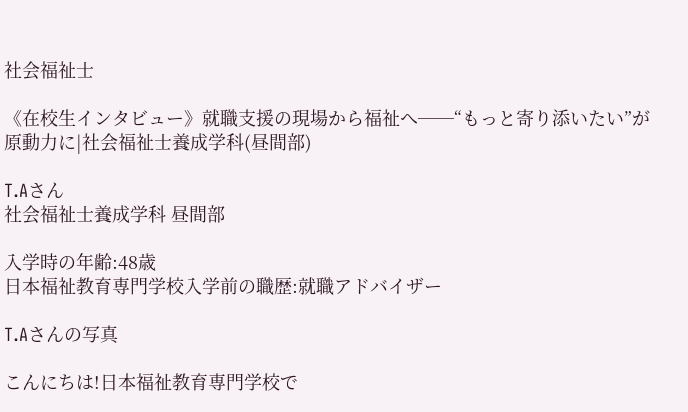社会福祉士

《在校生インタビュー》就職支援の現場から福祉へ──“もっと寄り添いたい”が原動力に|社会福祉士養成学科(昼間部)

T.Aさん
社会福祉士養成学科 昼間部

入学時の年齢:48歳
日本福祉教育専門学校入学前の職歴:就職アドバイザー

T.Aさんの写真

こんにちは!日本福祉教育専門学校で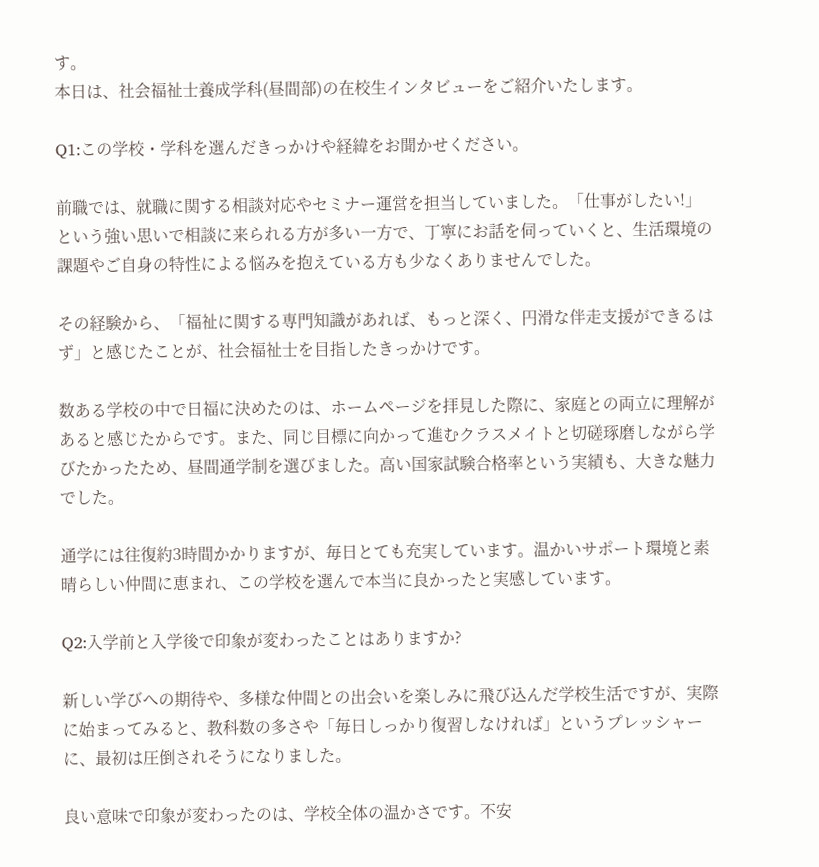す。
本日は、社会福祉士養成学科(昼間部)の在校生インタビューをご紹介いたします。

Q1:この学校・学科を選んだきっかけや経緯をお聞かせください。

前職では、就職に関する相談対応やセミナー運営を担当していました。「仕事がしたい!」という強い思いで相談に来られる方が多い一方で、丁寧にお話を伺っていくと、生活環境の課題やご自身の特性による悩みを抱えている方も少なくありませんでした。

その経験から、「福祉に関する専門知識があれば、もっと深く、円滑な伴走支援ができるはず」と感じたことが、社会福祉士を目指したきっかけです。

数ある学校の中で日福に決めたのは、ホームページを拝見した際に、家庭との両立に理解があると感じたからです。また、同じ目標に向かって進むクラスメイトと切磋琢磨しながら学びたかったため、昼間通学制を選びました。高い国家試験合格率という実績も、大きな魅力でした。

通学には往復約3時間かかりますが、毎日とても充実しています。温かいサポート環境と素晴らしい仲間に恵まれ、この学校を選んで本当に良かったと実感しています。

Q2:入学前と入学後で印象が変わったことはありますか?

新しい学びへの期待や、多様な仲間との出会いを楽しみに飛び込んだ学校生活ですが、実際に始まってみると、教科数の多さや「毎日しっかり復習しなければ」というプレッシャーに、最初は圧倒されそうになりました。

良い意味で印象が変わったのは、学校全体の温かさです。不安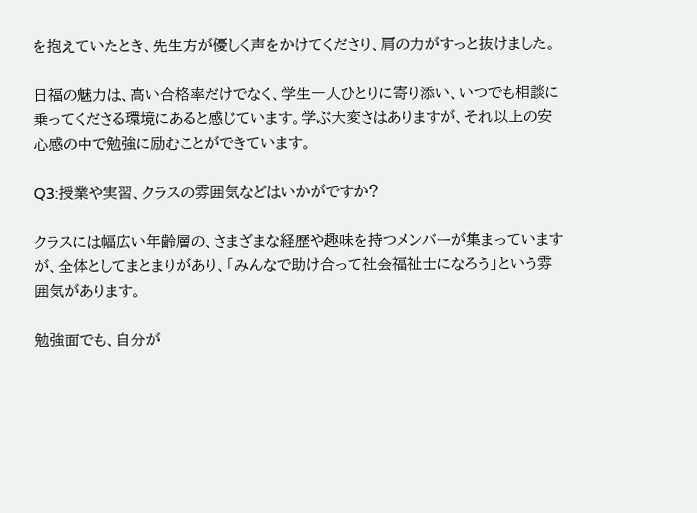を抱えていたとき、先生方が優しく声をかけてくださり、肩の力がすっと抜けました。

日福の魅力は、高い合格率だけでなく、学生一人ひとりに寄り添い、いつでも相談に乗ってくださる環境にあると感じています。学ぶ大変さはありますが、それ以上の安心感の中で勉強に励むことができています。

Q3:授業や実習、クラスの雰囲気などはいかがですか?

クラスには幅広い年齢層の、さまざまな経歴や趣味を持つメンバーが集まっていますが、全体としてまとまりがあり、「みんなで助け合って社会福祉士になろう」という雰囲気があります。

勉強面でも、自分が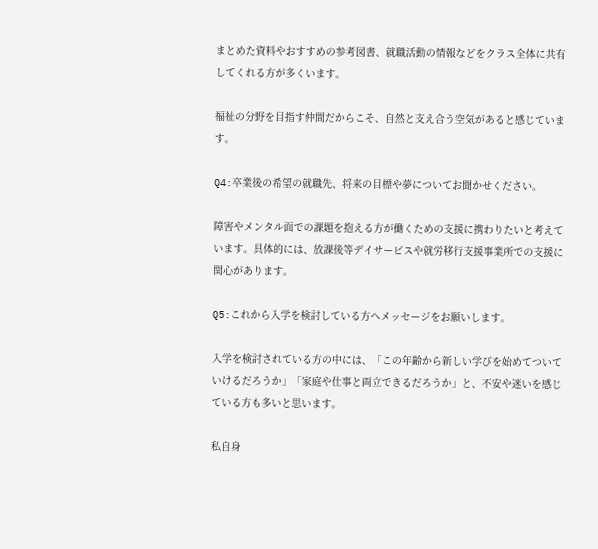まとめた資料やおすすめの参考図書、就職活動の情報などをクラス全体に共有してくれる方が多くいます。

福祉の分野を目指す仲間だからこそ、自然と支え合う空気があると感じています。

Q4:卒業後の希望の就職先、将来の目標や夢についてお聞かせください。

障害やメンタル面での課題を抱える方が働くための支援に携わりたいと考えています。具体的には、放課後等デイサービスや就労移行支援事業所での支援に関心があります。

Q5:これから入学を検討している方へメッセージをお願いします。

入学を検討されている方の中には、「この年齢から新しい学びを始めてついていけるだろうか」「家庭や仕事と両立できるだろうか」と、不安や迷いを感じている方も多いと思います。

私自身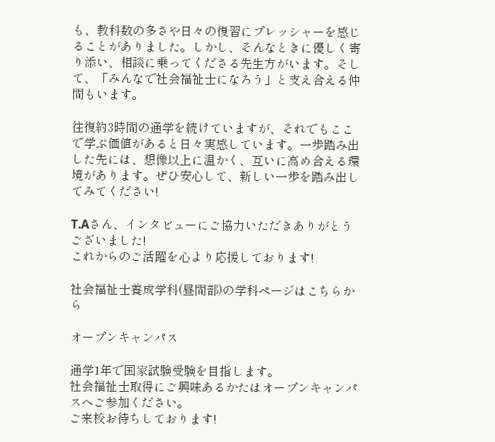も、教科数の多さや日々の復習にプレッシャーを感じることがありました。しかし、そんなときに優しく寄り添い、相談に乗ってくださる先生方がいます。そして、「みんなで社会福祉士になろう」と支え合える仲間もいます。

往復約3時間の通学を続けていますが、それでもここで学ぶ価値があると日々実感しています。一歩踏み出した先には、想像以上に温かく、互いに高め合える環境があります。ぜひ安心して、新しい一歩を踏み出してみてください!

T.Aさん、インタビューにご協力いただきありがとうございました!
これからのご活躍を心より応援しております!

社会福祉士養成学科(昼間部)の学科ページはこちらから

オープンキャンパス

通学1年で国家試験受験を目指します。
社会福祉士取得にご興味あるかたはオープンキャンパスへご参加ください。
ご来校お待ちしております!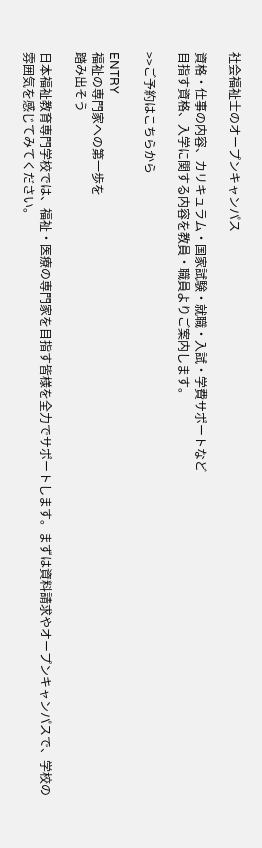社会福祉士のオープンキャンパス

資格・仕事の内容、カリキュラム・国家試験・就職・入試・学費サポートなど
目指す資格、入学に関する内容を教員・職員よりご案内します。

>>ご予約はこちらから

ENTRY
福祉の専門家への第一歩を
踏み出そう

日本福祉教育専門学校では、福祉・医療の専門家を目指す皆様を全力でサポートします。まずは資料請求やオープンキャンパスで、学校の雰囲気を感じてみてください。